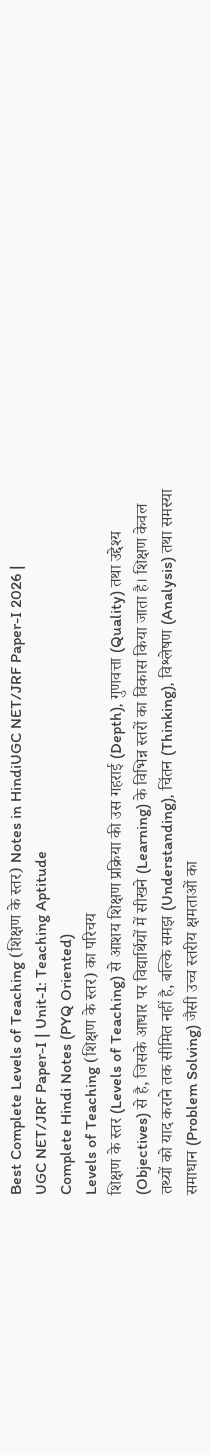Best Complete Levels of Teaching (शिक्षण के स्तर) Notes in HindiUGC NET/JRF Paper-I 2026 |
UGC NET/JRF Paper-I | Unit-1: Teaching Aptitude
Complete Hindi Notes (PYQ Oriented)
Levels of Teaching (शिक्षण के स्तर) का परिचय
शिक्षण के स्तर (Levels of Teaching) से आशय शिक्षण प्रक्रिया की उस गहराई (Depth), गुणवत्ता (Quality) तथा उद्देश्य (Objectives) से है, जिसके आधार पर विद्यार्थियों में सीखने (Learning) के विभिन्न स्तरों का विकास किया जाता है। शिक्षण केवल तथ्यों को याद कराने तक सीमित नहीं है, बल्कि समझ (Understanding), चिंतन (Thinking), विश्लेषण (Analysis) तथा समस्या समाधान (Problem Solving) जैसी उच्च स्तरीय क्षमताओं का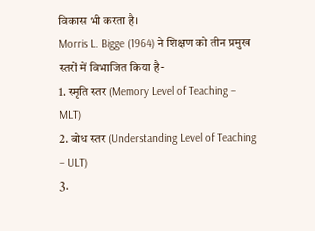विकास भी करता है।
Morris L. Bigge (1964) ने शिक्षण को तीन प्रमुख स्तरों में विभाजित किया है-
1. स्मृति स्तर (Memory Level of Teaching – MLT)
2. बोध स्तर (Understanding Level of Teaching – ULT)
3.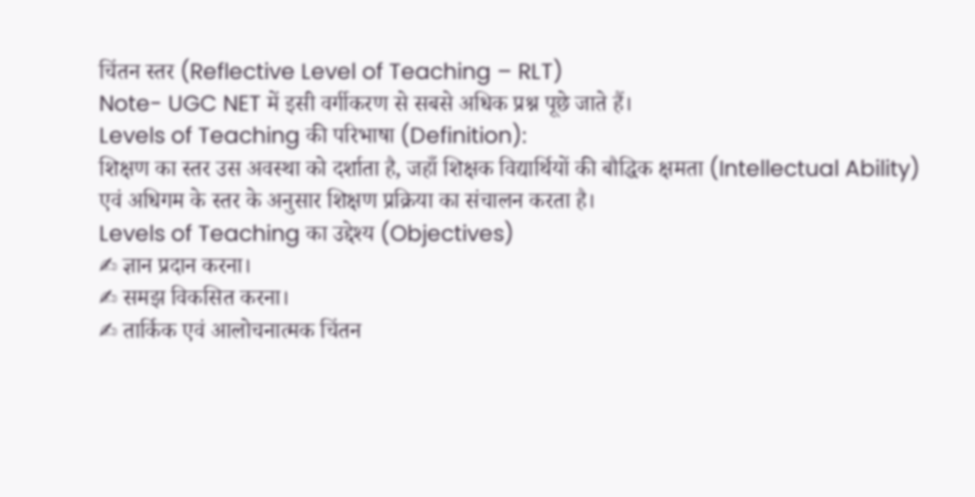चिंतन स्तर (Reflective Level of Teaching – RLT)
Note- UGC NET में इसी वर्गीकरण से सबसे अधिक प्रश्न पूछे जाते हैं।
Levels of Teaching की परिभाषा (Definition):
शिक्षण का स्तर उस अवस्था को दर्शाता है, जहाँ शिक्षक विद्यार्थियों की बौद्धिक क्षमता (Intellectual Ability) एवं अधिगम के स्तर के अनुसार शिक्षण प्रक्रिया का संचालन करता है।
Levels of Teaching का उद्देश्य (Objectives)
✍ ज्ञान प्रदान करना।
✍ समझ विकसित करना।
✍ तार्किक एवं आलोचनात्मक चिंतन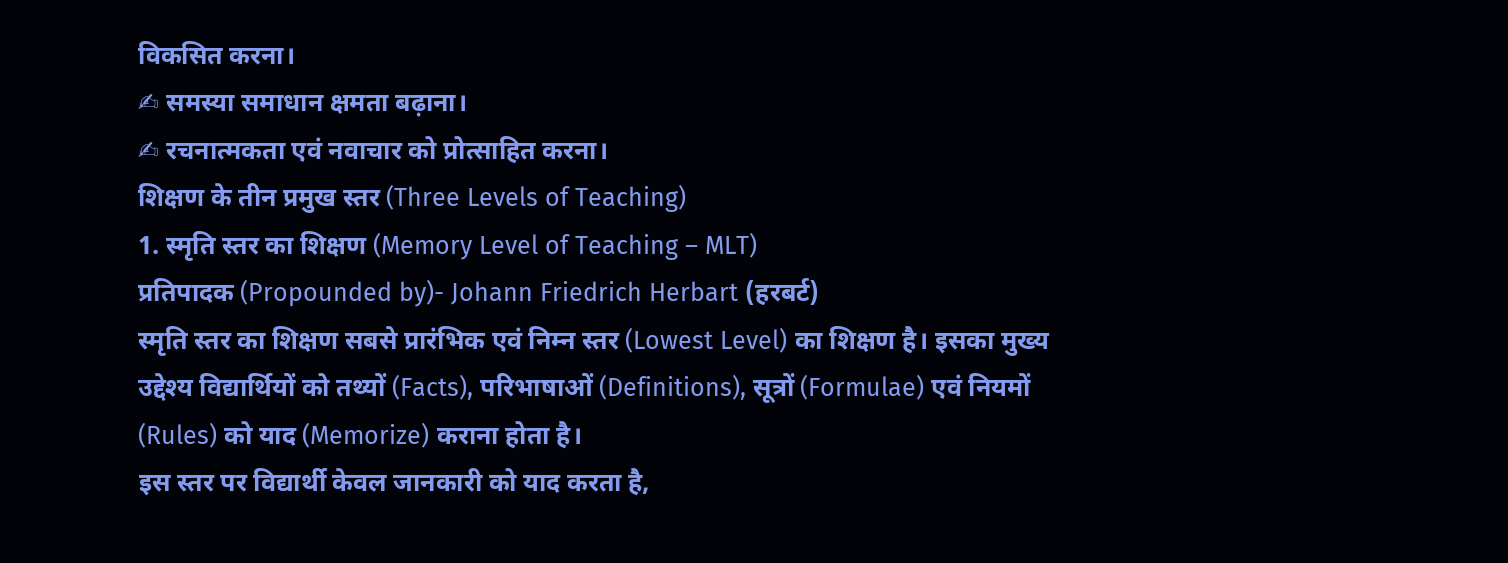विकसित करना।
✍ समस्या समाधान क्षमता बढ़ाना।
✍ रचनात्मकता एवं नवाचार को प्रोत्साहित करना।
शिक्षण के तीन प्रमुख स्तर (Three Levels of Teaching)
1. स्मृति स्तर का शिक्षण (Memory Level of Teaching – MLT)
प्रतिपादक (Propounded by)- Johann Friedrich Herbart (हरबर्ट)
स्मृति स्तर का शिक्षण सबसे प्रारंभिक एवं निम्न स्तर (Lowest Level) का शिक्षण है। इसका मुख्य उद्देश्य विद्यार्थियों को तथ्यों (Facts), परिभाषाओं (Definitions), सूत्रों (Formulae) एवं नियमों (Rules) को याद (Memorize) कराना होता है।
इस स्तर पर विद्यार्थी केवल जानकारी को याद करता है,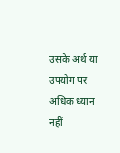उसके अर्थ या उपयोग पर अधिक ध्यान नहीं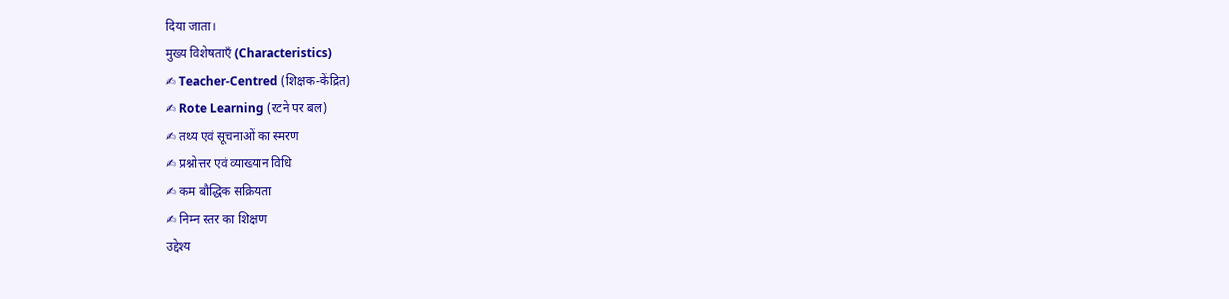दिया जाता।
मुख्य विशेषताएँ (Characteristics)
✍ Teacher-Centred (शिक्षक-केंद्रित)
✍ Rote Learning (रटने पर बल)
✍ तथ्य एवं सूचनाओं का स्मरण
✍ प्रश्नोत्तर एवं व्याख्यान विधि
✍ कम बौद्धिक सक्रियता
✍ निम्न स्तर का शिक्षण
उद्देश्य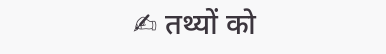✍ तथ्यों को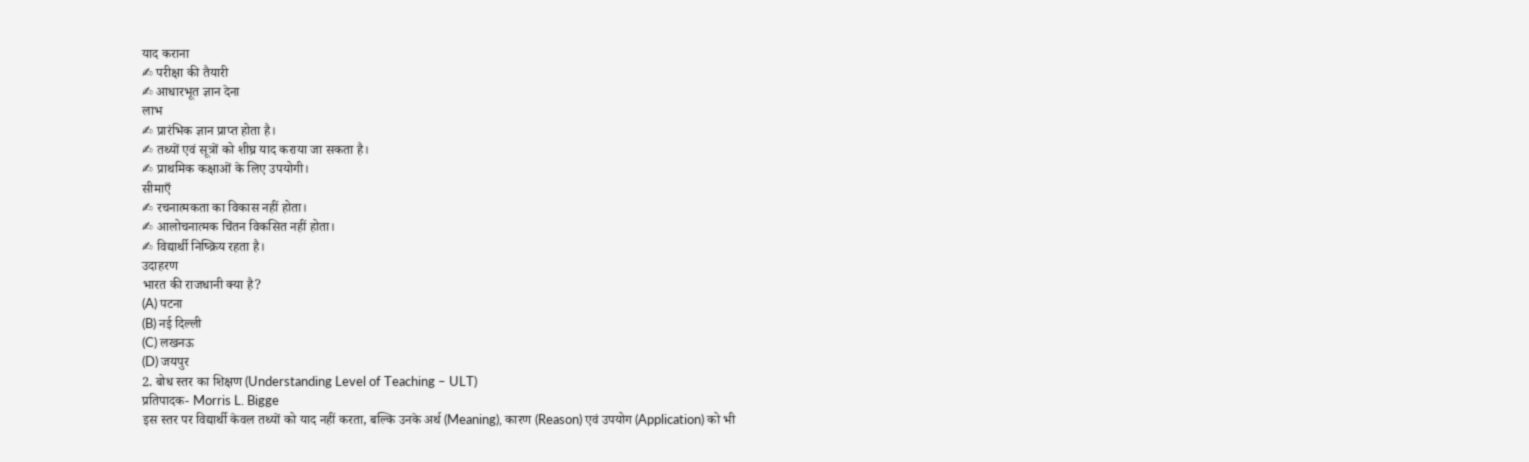याद कराना
✍ परीक्षा की तैयारी
✍ आधारभूत ज्ञान देना
लाभ
✍ प्रारंभिक ज्ञान प्राप्त होता है।
✍ तथ्यों एवं सूत्रों को शीघ्र याद कराया जा सकता है।
✍ प्राथमिक कक्षाओं के लिए उपयोगी।
सीमाएँ
✍ रचनात्मकता का विकास नहीं होता।
✍ आलोचनात्मक चिंतन विकसित नहीं होता।
✍ विद्यार्थी निष्क्रिय रहता है।
उदाहरण
भारत की राजधानी क्या है?
(A) पटना
(B) नई दिल्ली
(C) लखनऊ
(D) जयपुर
2. बोध स्तर का शिक्षण (Understanding Level of Teaching – ULT)
प्रतिपादक- Morris L. Bigge
इस स्तर पर विद्यार्थी केवल तथ्यों को याद नहीं करता, बल्कि उनके अर्थ (Meaning), कारण (Reason) एवं उपयोग (Application) को भी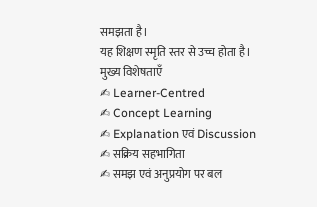समझता है।
यह शिक्षण स्मृति स्तर से उच्च होता है।
मुख्य विशेषताएँ
✍ Learner-Centred
✍ Concept Learning
✍ Explanation एवं Discussion
✍ सक्रिय सहभागिता
✍ समझ एवं अनुप्रयोग पर बल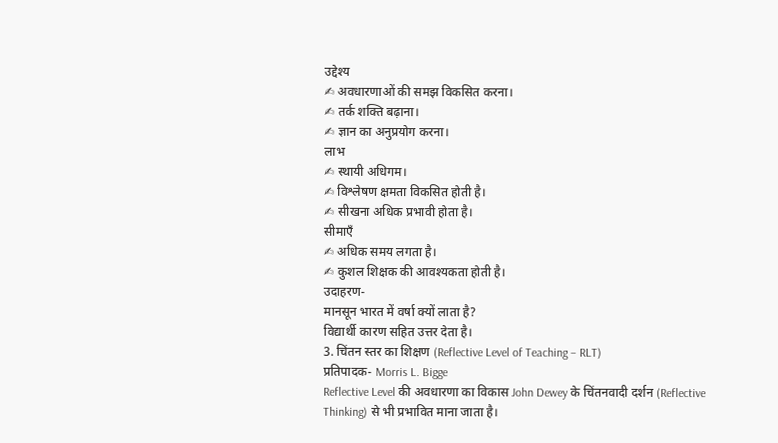उद्देश्य
✍ अवधारणाओं की समझ विकसित करना।
✍ तर्क शक्ति बढ़ाना।
✍ ज्ञान का अनुप्रयोग करना।
लाभ
✍ स्थायी अधिगम।
✍ विश्लेषण क्षमता विकसित होती है।
✍ सीखना अधिक प्रभावी होता है।
सीमाएँ
✍ अधिक समय लगता है।
✍ कुशल शिक्षक की आवश्यकता होती है।
उदाहरण-
मानसून भारत में वर्षा क्यों लाता है?
विद्यार्थी कारण सहित उत्तर देता है।
3. चिंतन स्तर का शिक्षण (Reflective Level of Teaching – RLT)
प्रतिपादक- Morris L. Bigge
Reflective Level की अवधारणा का विकास John Dewey के चिंतनवादी दर्शन (Reflective Thinking) से भी प्रभावित माना जाता है।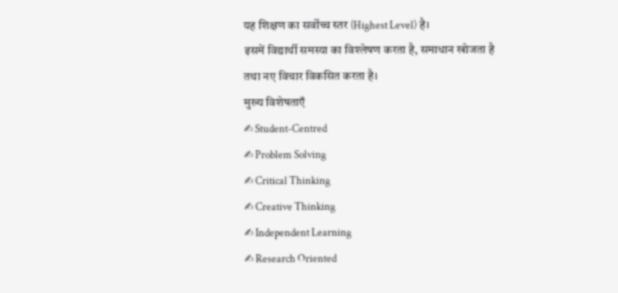यह शिक्षण का सर्वोच्च स्तर (Highest Level) है।
इसमें विद्यार्थी समस्या का विश्लेषण करता है, समाधान खोजता है तथा नए विचार विकसित करता है।
मुख्य विशेषताएँ
✍ Student-Centred
✍ Problem Solving
✍ Critical Thinking
✍ Creative Thinking
✍ Independent Learning
✍ Research Oriented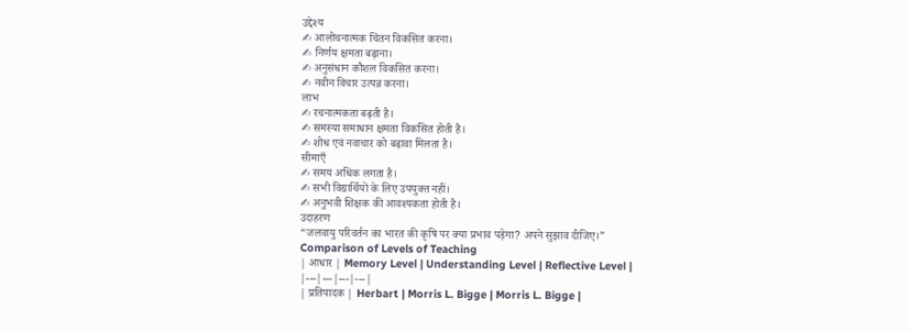उद्देश्य
✍ आलोचनात्मक चिंतन विकसित करना।
✍ निर्णय क्षमता बढ़ाना।
✍ अनुसंधान कौशल विकसित करना।
✍ नवीन विचार उत्पन्न करना।
लाभ
✍ रचनात्मकता बढ़ती है।
✍ समस्या समाधान क्षमता विकसित होती है।
✍ शोध एवं नवाचार को बढ़ावा मिलता है।
सीमाएँ
✍ समय अधिक लगता है।
✍ सभी विद्यार्थियों के लिए उपयुक्त नहीं।
✍ अनुभवी शिक्षक की आवश्यकता होती है।
उदाहरण
“जलवायु परिवर्तन का भारत की कृषि पर क्या प्रभाव पड़ेगा? अपने सुझाव दीजिए।”
Comparison of Levels of Teaching
| आधार | Memory Level | Understanding Level | Reflective Level |
|---|---|---|---|
| प्रतिपादक | Herbart | Morris L. Bigge | Morris L. Bigge |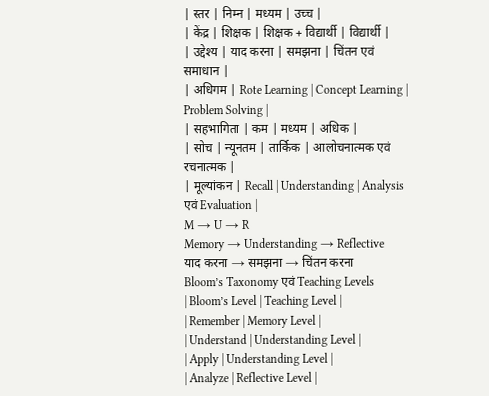| स्तर | निम्न | मध्यम | उच्च |
| केंद्र | शिक्षक | शिक्षक + विद्यार्थी | विद्यार्थी |
| उद्देश्य | याद करना | समझना | चिंतन एवं समाधान |
| अधिगम | Rote Learning | Concept Learning | Problem Solving |
| सहभागिता | कम | मध्यम | अधिक |
| सोच | न्यूनतम | तार्किक | आलोचनात्मक एवं रचनात्मक |
| मूल्यांकन | Recall | Understanding | Analysis एवं Evaluation |
M → U → R
Memory → Understanding → Reflective
याद करना → समझना → चिंतन करना
Bloom’s Taxonomy एवं Teaching Levels
| Bloom’s Level | Teaching Level |
| Remember | Memory Level |
| Understand | Understanding Level |
| Apply | Understanding Level |
| Analyze | Reflective Level |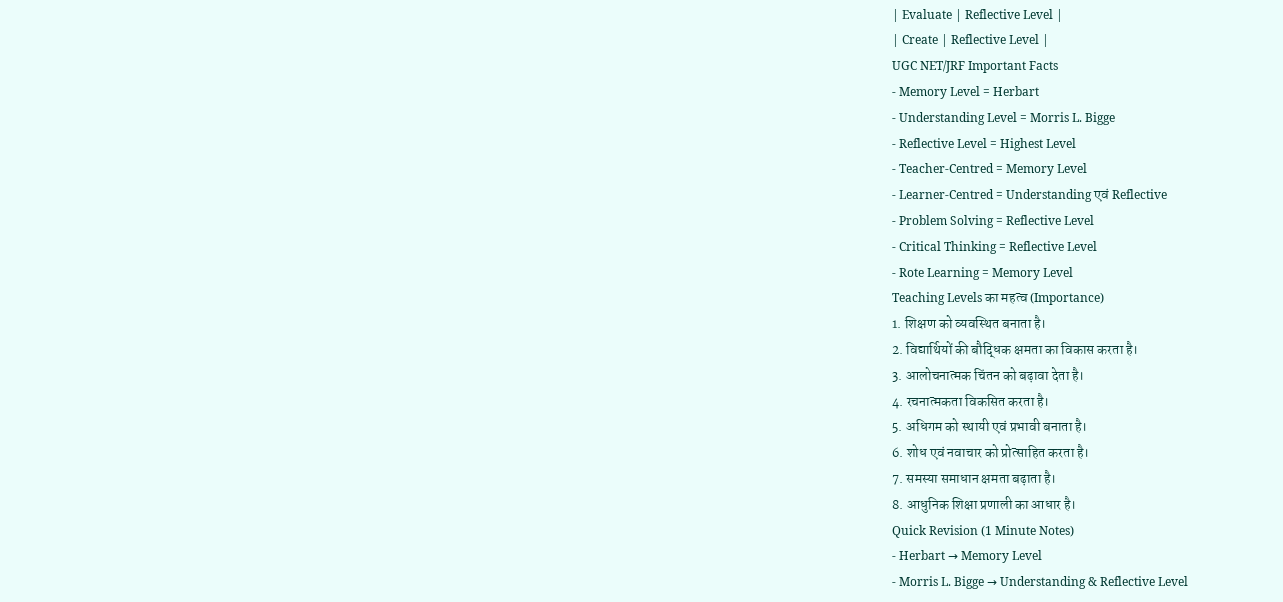| Evaluate | Reflective Level |
| Create | Reflective Level |
UGC NET/JRF Important Facts
- Memory Level = Herbart
- Understanding Level = Morris L. Bigge
- Reflective Level = Highest Level
- Teacher-Centred = Memory Level
- Learner-Centred = Understanding एवं Reflective
- Problem Solving = Reflective Level
- Critical Thinking = Reflective Level
- Rote Learning = Memory Level
Teaching Levels का महत्व (Importance)
1. शिक्षण को व्यवस्थित बनाता है।
2. विद्यार्थियों की बौद्धिक क्षमता का विकास करता है।
3. आलोचनात्मक चिंतन को बढ़ावा देता है।
4. रचनात्मकता विकसित करता है।
5. अधिगम को स्थायी एवं प्रभावी बनाता है।
6. शोध एवं नवाचार को प्रोत्साहित करता है।
7. समस्या समाधान क्षमता बढ़ाता है।
8. आधुनिक शिक्षा प्रणाली का आधार है।
Quick Revision (1 Minute Notes)
- Herbart → Memory Level
- Morris L. Bigge → Understanding & Reflective Level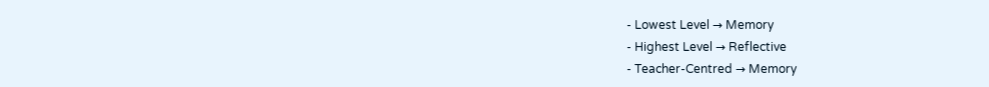- Lowest Level → Memory
- Highest Level → Reflective
- Teacher-Centred → Memory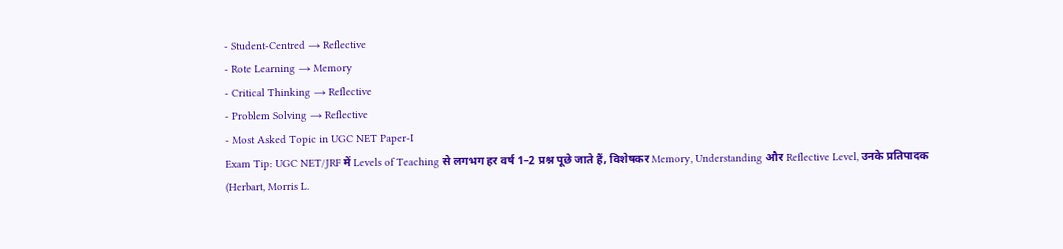- Student-Centred → Reflective
- Rote Learning → Memory
- Critical Thinking → Reflective
- Problem Solving → Reflective
- Most Asked Topic in UGC NET Paper-I
Exam Tip: UGC NET/JRF में Levels of Teaching से लगभग हर वर्ष 1–2 प्रश्न पूछे जाते हैं, विशेषकर Memory, Understanding और Reflective Level, उनके प्रतिपादक (Herbart, Morris L.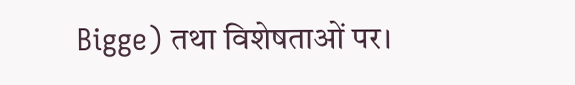Bigge) तथा विशेषताओं पर।